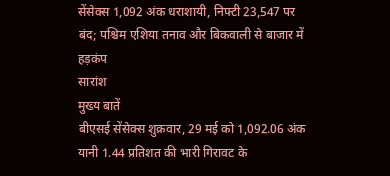सेंसेक्स 1,092 अंक धराशायी, निफ्टी 23,547 पर बंद; पश्चिम एशिया तनाव और बिकवाली से बाजार में हड़कंप
सारांश
मुख्य बातें
बीएसई सेंसेक्स शुक्रवार, 29 मई को 1,092.06 अंक यानी 1.44 प्रतिशत की भारी गिरावट के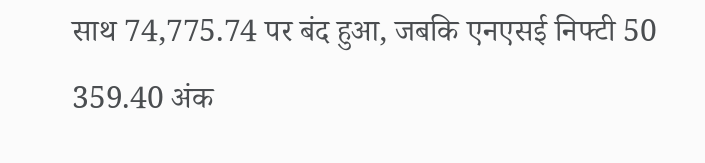साथ 74,775.74 पर बंद हुआ, जबकि एनएसई निफ्टी 50 359.40 अंक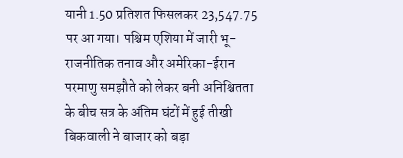यानी 1.50 प्रतिशत फिसलकर 23,547.75 पर आ गया। पश्चिम एशिया में जारी भू-राजनीतिक तनाव और अमेरिका-ईरान परमाणु समझौते को लेकर बनी अनिश्चितता के बीच सत्र के अंतिम घंटों में हुई तीखी बिकवाली ने बाजार को बड़ा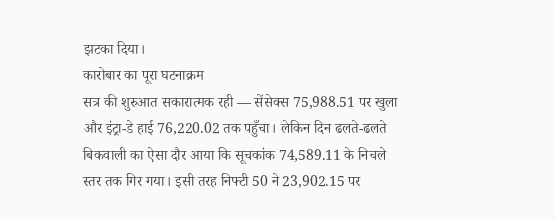झटका दिया।
कारोबार का पूरा घटनाक्रम
सत्र की शुरुआत सकारात्मक रही — सेंसेक्स 75,988.51 पर खुला और इंट्रा-डे हाई 76,220.02 तक पहुँचा। लेकिन दिन ढलते-ढलते बिकवाली का ऐसा दौर आया कि सूचकांक 74,589.11 के निचले स्तर तक गिर गया। इसी तरह निफ्टी 50 ने 23,902.15 पर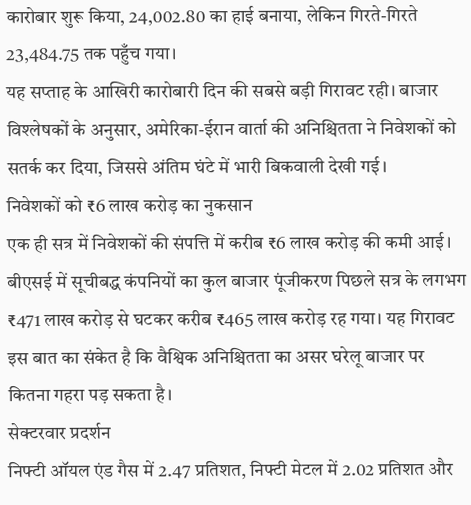कारोबार शुरू किया, 24,002.80 का हाई बनाया, लेकिन गिरते-गिरते 23,484.75 तक पहुँच गया।
यह सप्ताह के आखिरी कारोबारी दिन की सबसे बड़ी गिरावट रही। बाजार विश्लेषकों के अनुसार, अमेरिका-ईरान वार्ता की अनिश्चितता ने निवेशकों को सतर्क कर दिया, जिससे अंतिम घंटे में भारी बिकवाली देखी गई।
निवेशकों को ₹6 लाख करोड़ का नुकसान
एक ही सत्र में निवेशकों की संपत्ति में करीब ₹6 लाख करोड़ की कमी आई। बीएसई में सूचीबद्ध कंपनियों का कुल बाजार पूंजीकरण पिछले सत्र के लगभग ₹471 लाख करोड़ से घटकर करीब ₹465 लाख करोड़ रह गया। यह गिरावट इस बात का संकेत है कि वैश्विक अनिश्चितता का असर घरेलू बाजार पर कितना गहरा पड़ सकता है।
सेक्टरवार प्रदर्शन
निफ्टी ऑयल एंड गैस में 2.47 प्रतिशत, निफ्टी मेटल में 2.02 प्रतिशत और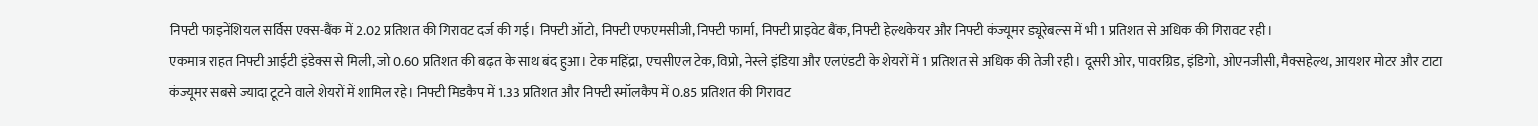निफ्टी फाइनेंशियल सर्विस एक्स-बैंक में 2.02 प्रतिशत की गिरावट दर्ज की गई। निफ्टी ऑटो, निफ्टी एफएमसीजी, निफ्टी फार्मा, निफ्टी प्राइवेट बैंक, निफ्टी हेल्थकेयर और निफ्टी कंज्यूमर ड्यूरेबल्स में भी 1 प्रतिशत से अधिक की गिरावट रही।
एकमात्र राहत निफ्टी आईटी इंडेक्स से मिली, जो 0.60 प्रतिशत की बढ़त के साथ बंद हुआ। टेक महिंद्रा, एचसीएल टेक, विप्रो, नेस्ले इंडिया और एलएंडटी के शेयरों में 1 प्रतिशत से अधिक की तेजी रही। दूसरी ओर, पावरग्रिड, इंडिगो, ओएनजीसी, मैक्सहेल्थ, आयशर मोटर और टाटा कंज्यूमर सबसे ज्यादा टूटने वाले शेयरों में शामिल रहे। निफ्टी मिडकैप में 1.33 प्रतिशत और निफ्टी स्मॉलकैप में 0.85 प्रतिशत की गिरावट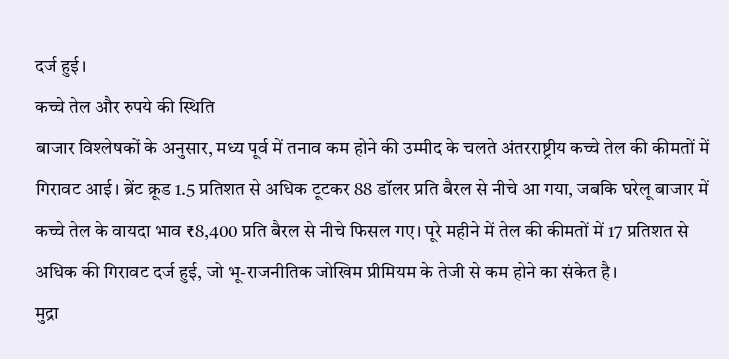दर्ज हुई।
कच्चे तेल और रुपये की स्थिति
बाजार विश्लेषकों के अनुसार, मध्य पूर्व में तनाव कम होने की उम्मीद के चलते अंतरराष्ट्रीय कच्चे तेल की कीमतों में गिरावट आई। ब्रेंट क्रूड 1.5 प्रतिशत से अधिक टूटकर 88 डॉलर प्रति बैरल से नीचे आ गया, जबकि घरेलू बाजार में कच्चे तेल के वायदा भाव ₹8,400 प्रति बैरल से नीचे फिसल गए। पूरे महीने में तेल की कीमतों में 17 प्रतिशत से अधिक की गिरावट दर्ज हुई, जो भू-राजनीतिक जोखिम प्रीमियम के तेजी से कम होने का संकेत है।
मुद्रा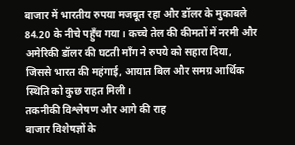बाजार में भारतीय रुपया मजबूत रहा और डॉलर के मुकाबले 84.20 के नीचे पहुँच गया। कच्चे तेल की कीमतों में नरमी और अमेरिकी डॉलर की घटती माँग ने रुपये को सहारा दिया, जिससे भारत की महंगाई, आयात बिल और समग्र आर्थिक स्थिति को कुछ राहत मिली।
तकनीकी विश्लेषण और आगे की राह
बाजार विशेषज्ञों के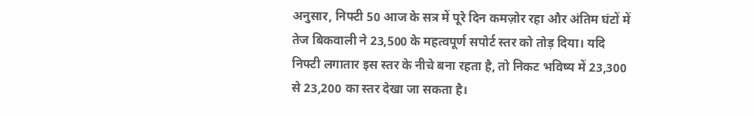अनुसार, निफ्टी 50 आज के सत्र में पूरे दिन कमज़ोर रहा और अंतिम घंटों में तेज बिकवाली ने 23,500 के महत्वपूर्ण सपोर्ट स्तर को तोड़ दिया। यदि निफ्टी लगातार इस स्तर के नीचे बना रहता है, तो निकट भविष्य में 23,300 से 23,200 का स्तर देखा जा सकता है।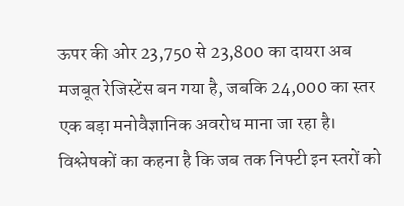ऊपर की ओर 23,750 से 23,800 का दायरा अब मजबूत रेजिस्टेंस बन गया है, जबकि 24,000 का स्तर एक बड़ा मनोवैज्ञानिक अवरोध माना जा रहा है। विश्लेषकों का कहना है कि जब तक निफ्टी इन स्तरों को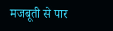मजबूती से पार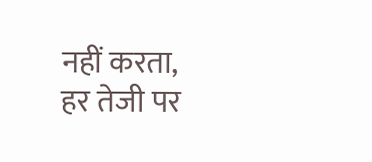नहीं करता, हर तेजी पर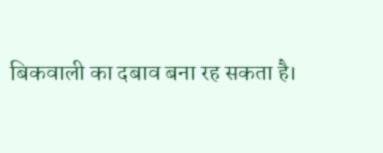बिकवाली का दबाव बना रह सकता है।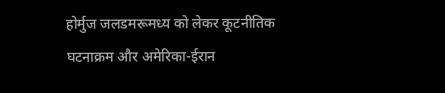होर्मुज जलडमरूमध्य को लेकर कूटनीतिक घटनाक्रम और अमेरिका-ईरान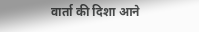वार्ता की दिशा आने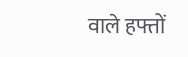वाले हफ्तों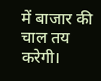में बाजार की चाल तय करेगी।